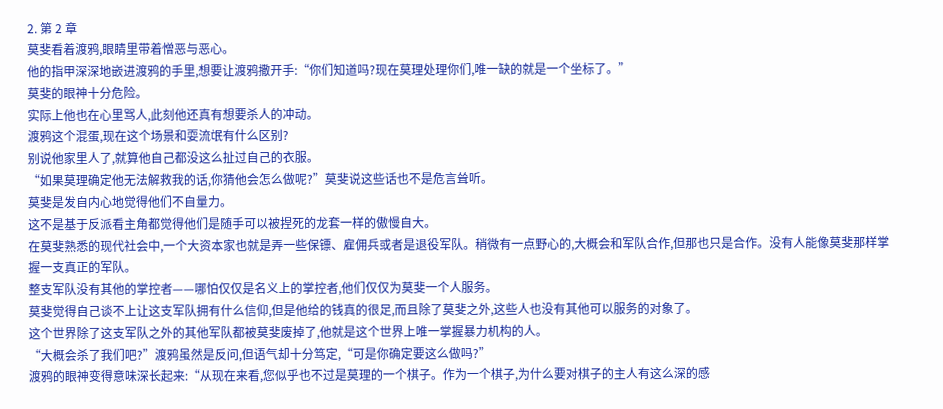2. 第 2 章
莫斐看着渡鸦,眼睛里带着憎恶与恶心。
他的指甲深深地嵌进渡鸦的手里,想要让渡鸦撒开手:“你们知道吗?现在莫理处理你们,唯一缺的就是一个坐标了。”
莫斐的眼神十分危险。
实际上他也在心里骂人,此刻他还真有想要杀人的冲动。
渡鸦这个混蛋,现在这个场景和耍流氓有什么区别?
别说他家里人了,就算他自己都没这么扯过自己的衣服。
“如果莫理确定他无法解救我的话,你猜他会怎么做呢?”莫斐说这些话也不是危言耸听。
莫斐是发自内心地觉得他们不自量力。
这不是基于反派看主角都觉得他们是随手可以被捏死的龙套一样的傲慢自大。
在莫斐熟悉的现代社会中,一个大资本家也就是弄一些保镖、雇佣兵或者是退役军队。稍微有一点野心的,大概会和军队合作,但那也只是合作。没有人能像莫斐那样掌握一支真正的军队。
整支军队没有其他的掌控者——哪怕仅仅是名义上的掌控者,他们仅仅为莫斐一个人服务。
莫斐觉得自己谈不上让这支军队拥有什么信仰,但是他给的钱真的很足,而且除了莫斐之外,这些人也没有其他可以服务的对象了。
这个世界除了这支军队之外的其他军队都被莫斐废掉了,他就是这个世界上唯一掌握暴力机构的人。
“大概会杀了我们吧?”渡鸦虽然是反问,但语气却十分笃定,“可是你确定要这么做吗?”
渡鸦的眼神变得意味深长起来:“从现在来看,您似乎也不过是莫理的一个棋子。作为一个棋子,为什么要对棋子的主人有这么深的感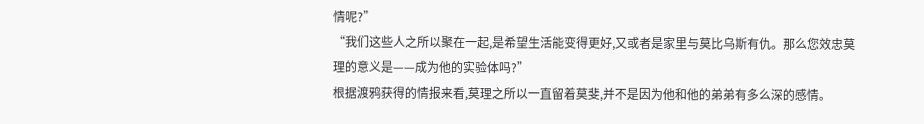情呢?”
“我们这些人之所以聚在一起,是希望生活能变得更好,又或者是家里与莫比乌斯有仇。那么您效忠莫理的意义是——成为他的实验体吗?”
根据渡鸦获得的情报来看,莫理之所以一直留着莫斐,并不是因为他和他的弟弟有多么深的感情。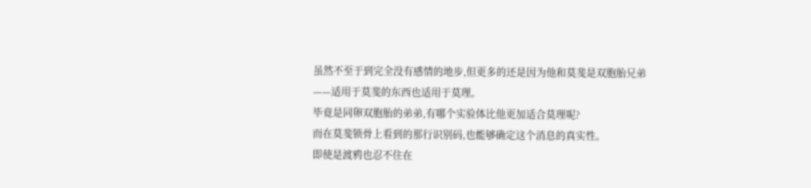虽然不至于到完全没有感情的地步,但更多的还是因为他和莫斐是双胞胎兄弟——适用于莫斐的东西也适用于莫理。
毕竟是同卵双胞胎的弟弟,有哪个实验体比他更加适合莫理呢?
而在莫斐锁骨上看到的那行识别码,也能够确定这个消息的真实性。
即使是渡鸦也忍不住在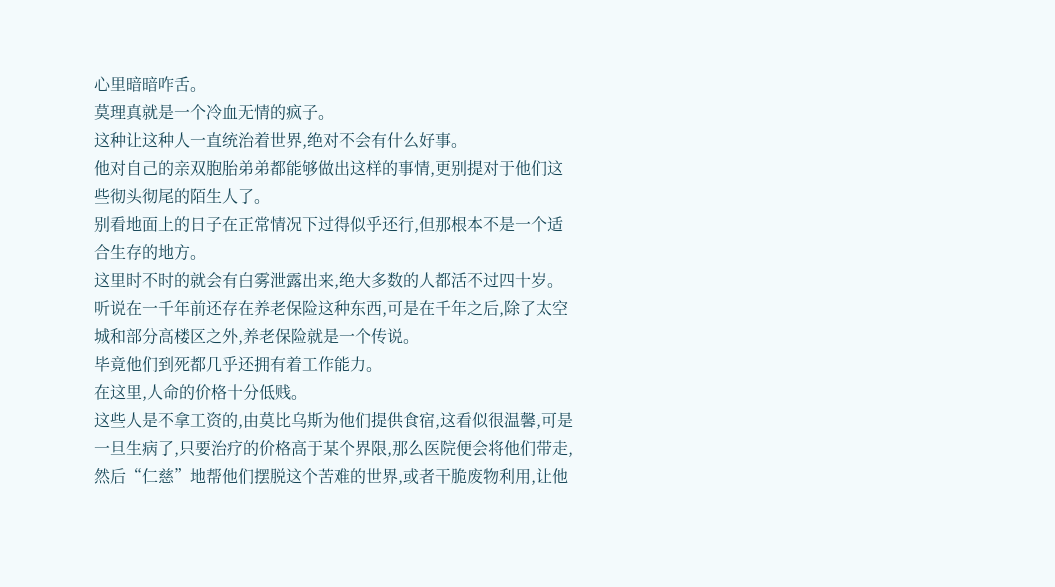心里暗暗咋舌。
莫理真就是一个冷血无情的疯子。
这种让这种人一直统治着世界,绝对不会有什么好事。
他对自己的亲双胞胎弟弟都能够做出这样的事情,更别提对于他们这些彻头彻尾的陌生人了。
别看地面上的日子在正常情况下过得似乎还行,但那根本不是一个适合生存的地方。
这里时不时的就会有白雾泄露出来,绝大多数的人都活不过四十岁。
听说在一千年前还存在养老保险这种东西,可是在千年之后,除了太空城和部分高楼区之外,养老保险就是一个传说。
毕竟他们到死都几乎还拥有着工作能力。
在这里,人命的价格十分低贱。
这些人是不拿工资的,由莫比乌斯为他们提供食宿,这看似很温馨,可是一旦生病了,只要治疗的价格高于某个界限,那么医院便会将他们带走,然后“仁慈”地帮他们摆脱这个苦难的世界,或者干脆废物利用,让他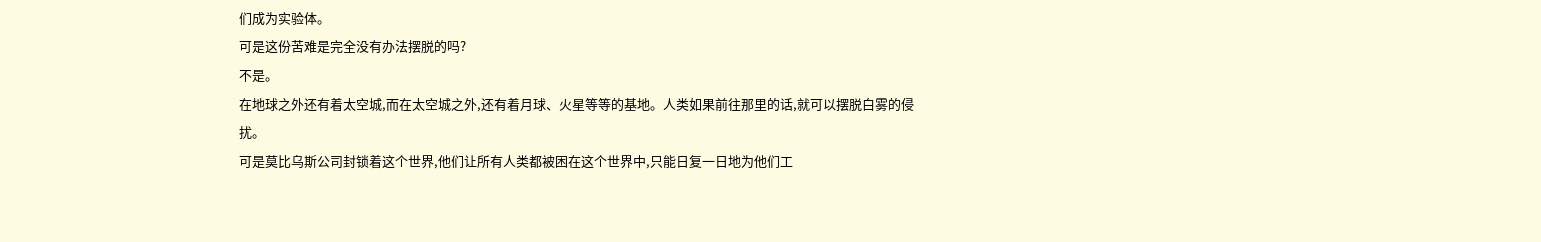们成为实验体。
可是这份苦难是完全没有办法摆脱的吗?
不是。
在地球之外还有着太空城,而在太空城之外,还有着月球、火星等等的基地。人类如果前往那里的话,就可以摆脱白雾的侵扰。
可是莫比乌斯公司封锁着这个世界,他们让所有人类都被困在这个世界中,只能日复一日地为他们工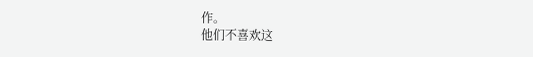作。
他们不喜欢这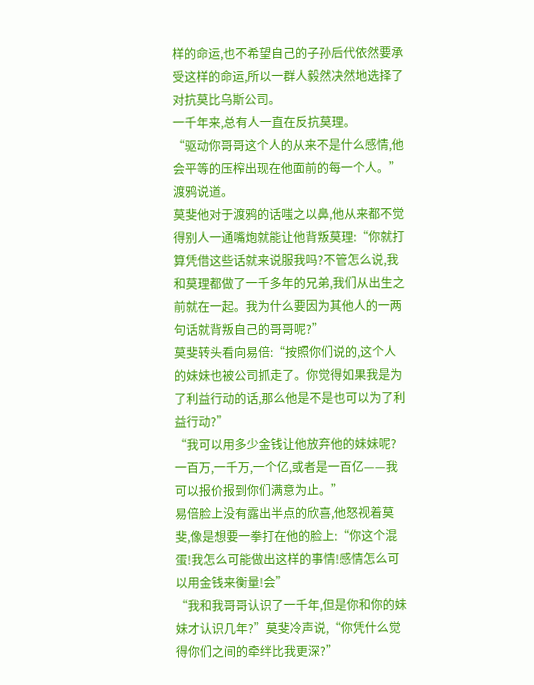样的命运,也不希望自己的子孙后代依然要承受这样的命运,所以一群人毅然决然地选择了对抗莫比乌斯公司。
一千年来,总有人一直在反抗莫理。
“驱动你哥哥这个人的从来不是什么感情,他会平等的压榨出现在他面前的每一个人。”渡鸦说道。
莫斐他对于渡鸦的话嗤之以鼻,他从来都不觉得别人一通嘴炮就能让他背叛莫理:“你就打算凭借这些话就来说服我吗?不管怎么说,我和莫理都做了一千多年的兄弟,我们从出生之前就在一起。我为什么要因为其他人的一两句话就背叛自己的哥哥呢?”
莫斐转头看向易倍:“按照你们说的,这个人的妹妹也被公司抓走了。你觉得如果我是为了利益行动的话,那么他是不是也可以为了利益行动?”
“我可以用多少金钱让他放弃他的妹妹呢?一百万,一千万,一个亿,或者是一百亿——我可以报价报到你们满意为止。”
易倍脸上没有露出半点的欣喜,他怒视着莫斐,像是想要一拳打在他的脸上:“你这个混蛋!我怎么可能做出这样的事情!感情怎么可以用金钱来衡量!会”
“我和我哥哥认识了一千年,但是你和你的妹妹才认识几年?”莫斐冷声说,“你凭什么觉得你们之间的牵绊比我更深?”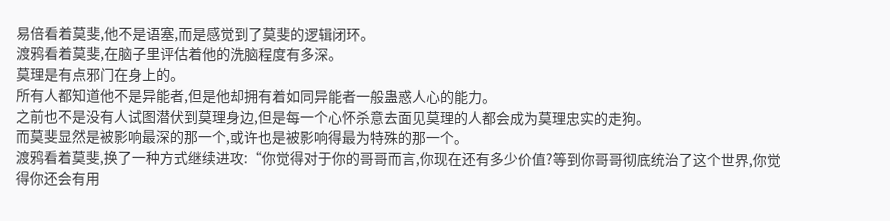易倍看着莫斐,他不是语塞,而是感觉到了莫斐的逻辑闭环。
渡鸦看着莫斐,在脑子里评估着他的洗脑程度有多深。
莫理是有点邪门在身上的。
所有人都知道他不是异能者,但是他却拥有着如同异能者一般蛊惑人心的能力。
之前也不是没有人试图潜伏到莫理身边,但是每一个心怀杀意去面见莫理的人都会成为莫理忠实的走狗。
而莫斐显然是被影响最深的那一个,或许也是被影响得最为特殊的那一个。
渡鸦看着莫斐,换了一种方式继续进攻:“你觉得对于你的哥哥而言,你现在还有多少价值?等到你哥哥彻底统治了这个世界,你觉得你还会有用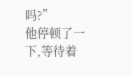吗?”
他停顿了一下,等待着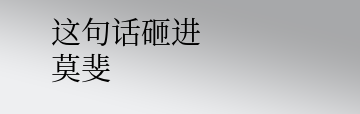这句话砸进莫斐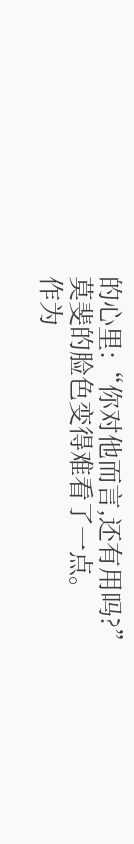的心里:“你对他而言,还有用吗?”
莫斐的脸色变得难看了一点。
作为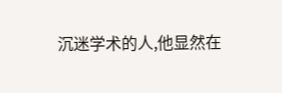沉迷学术的人,他显然在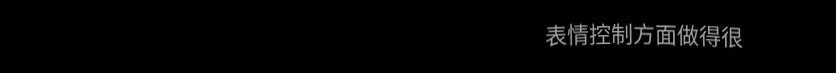表情控制方面做得很